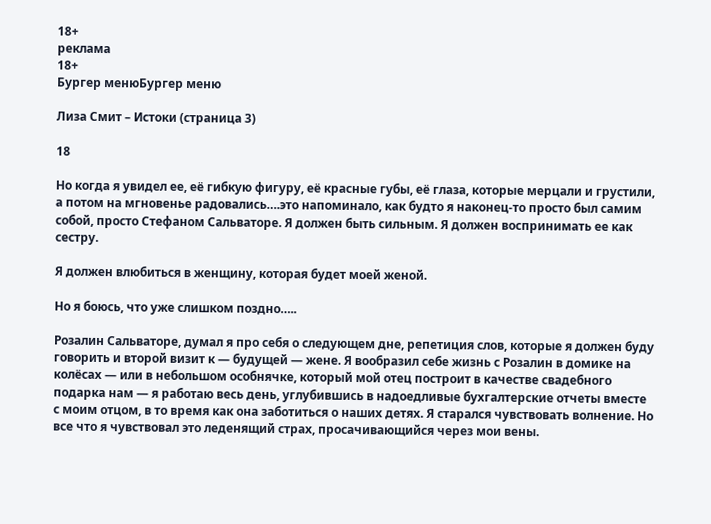18+
реклама
18+
Бургер менюБургер меню

Лиза Смит – Истоки (страница 3)

18

Но когда я увидел ее, её гибкую фигуру, её красные губы, её глаза, которые мерцали и грустили, а потом на мгновенье радовались….это напоминало, как будто я наконец-то просто был самим собой, просто Стефаном Сальваторе. Я должен быть сильным. Я должен воспринимать ее как сестру.

Я должен влюбиться в женщину, которая будет моей женой.

Но я боюсь, что уже слишком поздно…..

Розалин Сальваторе, думал я про себя о следующем дне, репетиция слов, которые я должен буду говорить и второй визит к — будущей — жене. Я вообразил себе жизнь с Розалин в домике на колёсах — или в небольшом особнячке, который мой отец построит в качестве свадебного подарка нам — я работаю весь день, углубившись в надоедливые бухгалтерские отчеты вместе с моим отцом, в то время как она заботиться о наших детях. Я старался чувствовать волнение. Но все что я чувствовал это леденящий страх, просачивающийся через мои вены.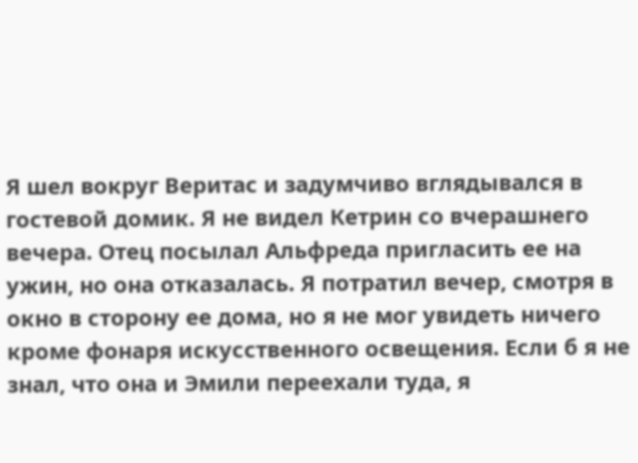Я шел вокруг Веритас и задумчиво вглядывался в гостевой домик. Я не видел Кетрин со вчерашнего вечера. Отец посылал Альфреда пригласить ее на ужин, но она отказалась. Я потратил вечер, смотря в окно в сторону ее дома, но я не мог увидеть ничего кроме фонаря искусственного освещения. Если б я не знал, что она и Эмили переехали туда, я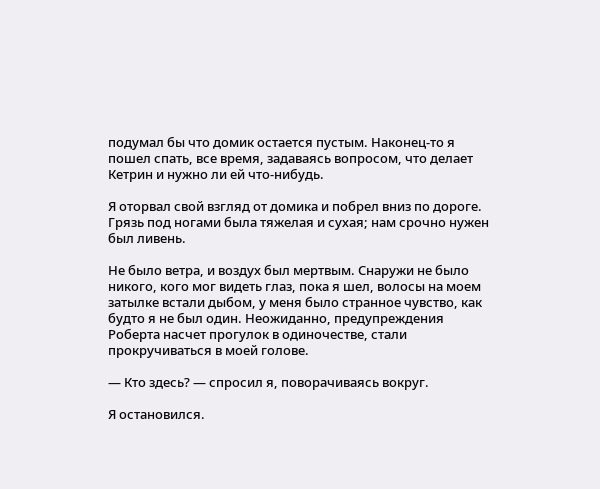подумал бы что домик остается пустым. Наконец-то я пошел спать, все время, задаваясь вопросом, что делает Кетрин и нужно ли ей что-нибудь.

Я оторвал свой взгляд от домика и побрел вниз по дороге. Грязь под ногами была тяжелая и сухая; нам срочно нужен был ливень.

Не было ветра, и воздух был мертвым. Снаружи не было никого, кого мог видеть глаз, пока я шел, волосы на моем затылке встали дыбом, у меня было странное чувство, как будто я не был один. Неожиданно, предупреждения Роберта насчет прогулок в одиночестве, стали прокручиваться в моей голове.

— Кто здесь? — спросил я, поворачиваясь вокруг.

Я остановился.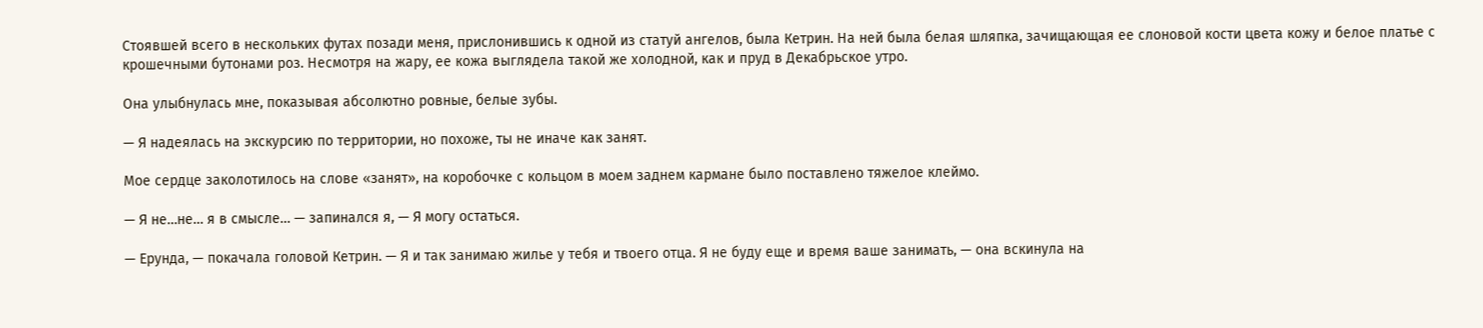Стоявшей всего в нескольких футах позади меня, прислонившись к одной из статуй ангелов, была Кетрин. На ней была белая шляпка, зачищающая ее слоновой кости цвета кожу и белое платье с крошечными бутонами роз. Несмотря на жару, ее кожа выглядела такой же холодной, как и пруд в Декабрьское утро.

Она улыбнулась мне, показывая абсолютно ровные, белые зубы.

— Я надеялась на экскурсию по территории, но похоже, ты не иначе как занят.

Мое сердце заколотилось на слове «занят», на коробочке с кольцом в моем заднем кармане было поставлено тяжелое клеймо.

— Я не…не… я в смысле… — запинался я, — Я могу остаться.

— Ерунда, — покачала головой Кетрин. — Я и так занимаю жилье у тебя и твоего отца. Я не буду еще и время ваше занимать, — она вскинула на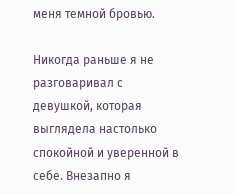меня темной бровью.

Никогда раньше я не разговаривал с девушкой, которая выглядела настолько спокойной и уверенной в себе. Внезапно я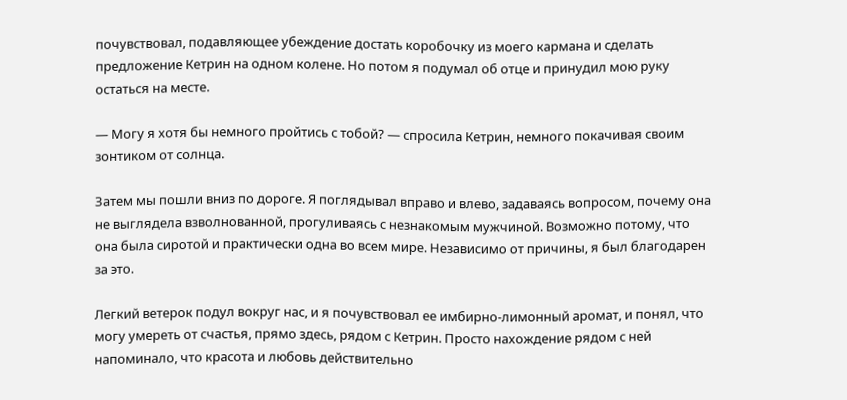почувствовал, подавляющее убеждение достать коробочку из моего кармана и сделать предложение Кетрин на одном колене. Но потом я подумал об отце и принудил мою руку остаться на месте.

— Могу я хотя бы немного пройтись с тобой? — спросила Кетрин, немного покачивая своим зонтиком от солнца.

Затем мы пошли вниз по дороге. Я поглядывал вправо и влево, задаваясь вопросом, почему она не выглядела взволнованной, прогуливаясь с незнакомым мужчиной. Возможно потому, что она была сиротой и практически одна во всем мире. Независимо от причины, я был благодарен за это.

Легкий ветерок подул вокруг нас, и я почувствовал ее имбирно-лимонный аромат, и понял, что могу умереть от счастья, прямо здесь, рядом с Кетрин. Просто нахождение рядом с ней напоминало, что красота и любовь действительно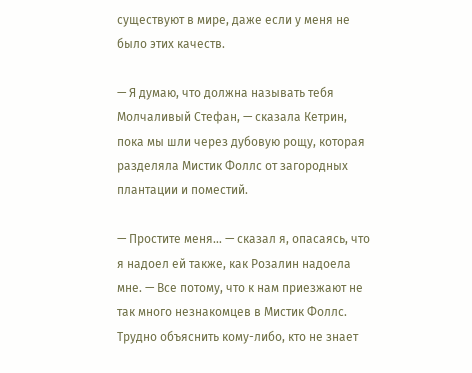существуют в мире, даже если у меня не было этих качеств.

— Я думаю, что должна называть тебя Молчаливый Стефан, — сказала Кетрин, пока мы шли через дубовую рощу, которая разделяла Мистик Фоллс от загородных плантации и поместий.

— Простите меня… — сказал я, опасаясь, что я надоел ей также, как Розалин надоела мне. — Все потому, что к нам приезжают не так много незнакомцев в Мистик Фоллс. Трудно объяснить кому-либо, кто не знает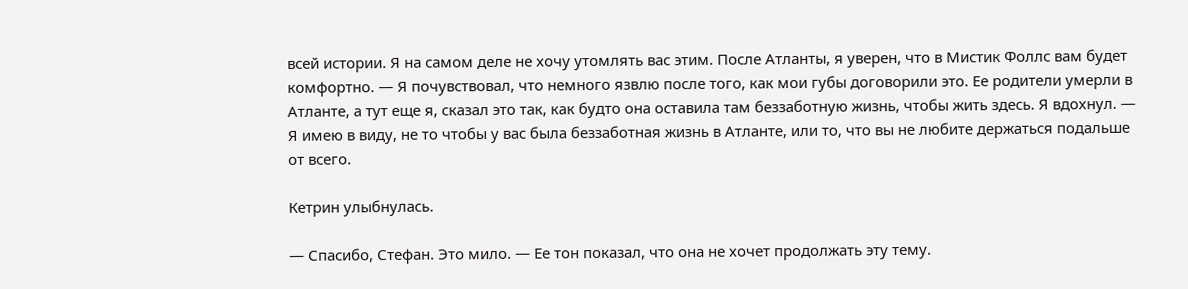всей истории. Я на самом деле не хочу утомлять вас этим. После Атланты, я уверен, что в Мистик Фоллс вам будет комфортно. — Я почувствовал, что немного язвлю после того, как мои губы договорили это. Ее родители умерли в Атланте, а тут еще я, сказал это так, как будто она оставила там беззаботную жизнь, чтобы жить здесь. Я вдохнул. — Я имею в виду, не то чтобы у вас была беззаботная жизнь в Атланте, или то, что вы не любите держаться подальше от всего.

Кетрин улыбнулась.

— Спасибо, Стефан. Это мило. — Ее тон показал, что она не хочет продолжать эту тему.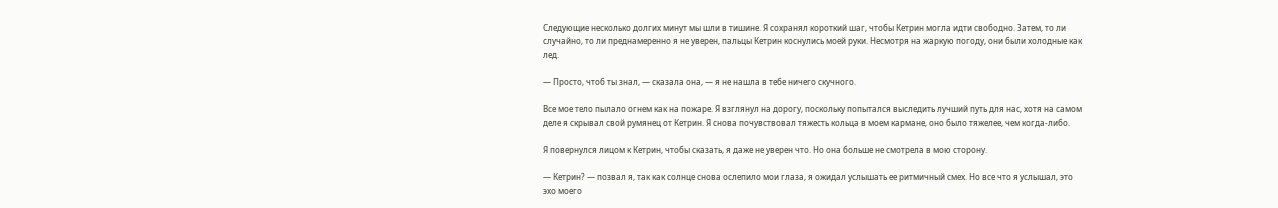Следующие несколько долгих минут мы шли в тишине. Я сохранял короткий шаг, чтобы Кетрин могла идти свободно. Затем, то ли случайно, то ли преднамеренно я не уверен, пальцы Кетрин коснулись моей руки. Несмотря на жаркую погоду, они были холодные как лед.

— Просто, чтоб ты знал, — сказала она, — я не нашла в тебе ничего скучного.

Все мое тело пылало огнем как на пожаре. Я взглянул на дорогу, поскольку попытался выследить лучший путь для нас, хотя на самом деле я скрывал свой румянец от Кетрин. Я снова почувствовал тяжесть кольца в моем кармане, оно было тяжелее, чем когда-либо.

Я повернулся лицом к Кетрин, чтобы сказать, я даже не уверен что. Но она больше не смотрела в мою сторону.

— Кетрин? — позвал я, так как солнце снова ослепило мои глаза, я ожидал услышать ее ритмичный смех. Но все что я услышал, это эхо моего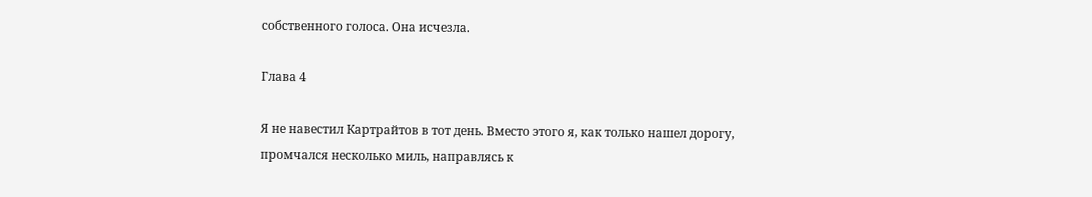собственного голоса. Она исчезла.

Глава 4

Я не навестил Картрайтов в тот день. Вместо этого я, как только нашел дорогу, промчался несколько миль, направлясь к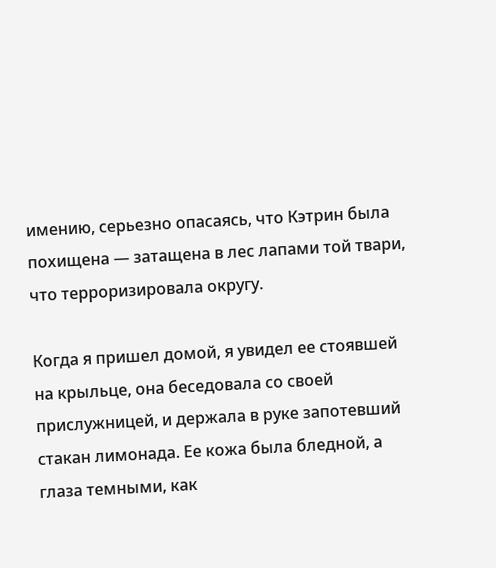имению, серьезно опасаясь, что Кэтрин была похищена — затащена в лес лапами той твари, что терроризировала округу.

Когда я пришел домой, я увидел ее стоявшей на крыльце, она беседовала со своей прислужницей, и держала в руке запотевший стакан лимонада. Ее кожа была бледной, а глаза темными, как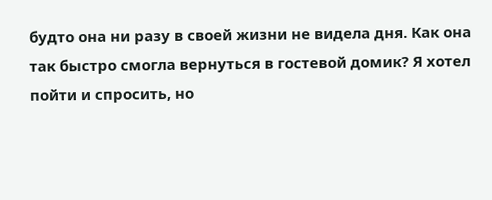будто она ни разу в своей жизни не видела дня. Как она так быстро смогла вернуться в гостевой домик? Я хотел пойти и спросить, но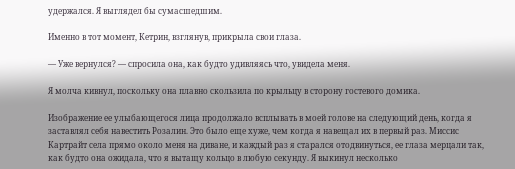удержался. Я выглядел бы сумасшедшим.

Именно в тот момент, Кетрин, взглянув, прикрыла свои глаза.

— Уже вернулся? — спросила она, как будто удивляясь что, увидела меня.

Я молча кивнул, поскольку она плавно скользила по крыльцу в сторону гостевого домика.

Изображение ее улыбающегося лица продолжало всплывать в моей голове на следующий день, когда я заставлял себя навестить Розалин. Это было еще хуже, чем когда я навещал их в первый раз. Миссис Картрайт села прямо около меня на диване, и каждый раз я старался отодвинуться, ее глаза мерцали так, как будто она ожидала, что я вытащу кольцо в любую секунду. Я выкинул несколько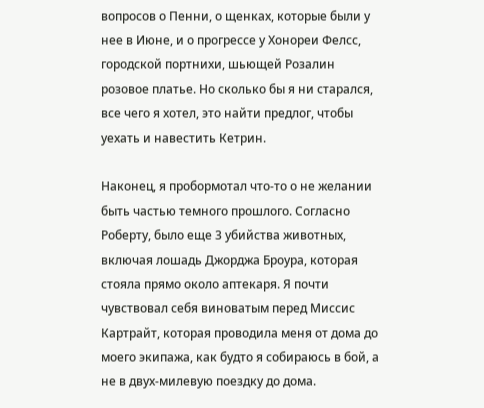вопросов о Пенни, о щенках, которые были у нее в Июне, и о прогрессе у Хонореи Фелсс, городской портнихи, шьющей Розалин розовое платье. Но сколько бы я ни старался, все чего я хотел, это найти предлог, чтобы уехать и навестить Кетрин.

Наконец, я пробормотал что-то о не желании быть частью темного прошлого. Согласно Роберту, было еще 3 убийства животных, включая лошадь Джорджа Броура, которая стояла прямо около аптекаря. Я почти чувствовал себя виноватым перед Миссис Картрайт, которая проводила меня от дома до моего экипажа, как будто я собираюсь в бой, а не в двух-милевую поездку до дома.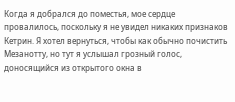Когда я добрался до поместья, мое сердце провалилось, поскольку я не увидел никаких признаков Кетрин. Я хотел вернуться, чтобы как обычно почистить Мезанотту, но тут я услышал грозный голос, доносящийся из открытого окна в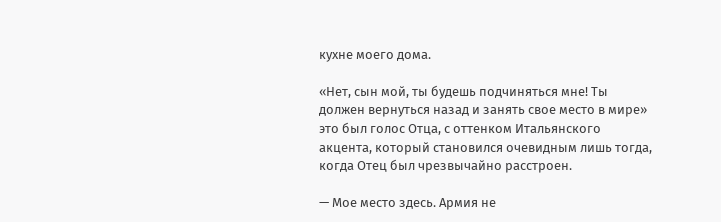кухне моего дома.

«Нет, сын мой, ты будешь подчиняться мне! Ты должен вернуться назад и занять свое место в мире» это был голос Отца, с оттенком Итальянского акцента, который становился очевидным лишь тогда, когда Отец был чрезвычайно расстроен.

— Мое место здесь. Армия не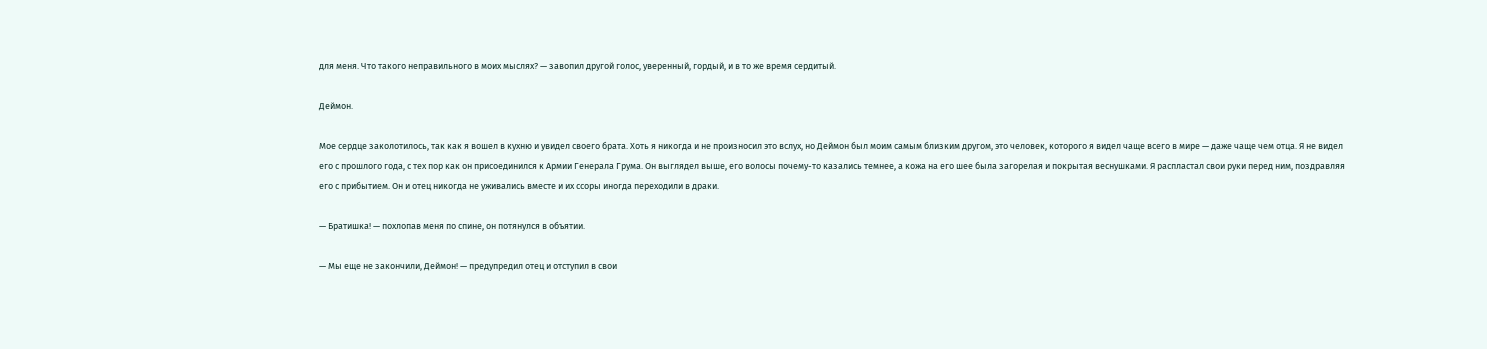для меня. Что такого неправильного в моих мыслях? — завопил другой голос, уверенный, гордый, и в то же время сердитый.

Деймон.

Мое сердце заколотилось, так как я вошел в кухню и увидел своего брата. Хоть я никогда и не произносил это вслух, но Деймон был моим самым близким другом, это человек, которого я видел чаще всего в мире — даже чаще чем отца. Я не видел его с прошлого года, с тех пор как он присоединился к Армии Генерала Грума. Он выглядел выше, его волосы почему-то казались темнее, а кожа на его шее была загорелая и покрытая веснушками. Я распластал свои руки перед ним, поздравляя его с прибытием. Он и отец никогда не уживались вместе и их ссоры иногда переходили в драки.

— Братишка! — похлопав меня по спине, он потянулся в объятии.

— Мы еще не закончили, Деймон! — предупредил отец и отступил в свои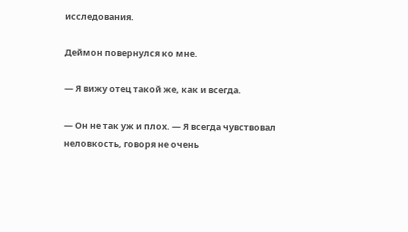исследования.

Деймон повернулся ко мне.

— Я вижу отец такой же, как и всегда.

— Он не так уж и плох. — Я всегда чувствовал неловкость, говоря не очень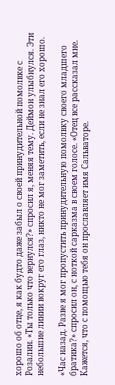хорошо об отце, я как будто даже забыл о своей принудительной помолвке с Розалин. «Ты только что вернулся?» спросил я, меняя тему. Деймон улыбнулся. Эти небольшие линии вокруг его глаз, никто не мог заметить, если не знал его хорошо.

«Час назад. Разве я мог пропустить принудительную помолвку своего младшего братика?» спросил он, с ноткой сарказма в своем голосе. «Отец все рассказал мне. Кажется, что с помощью тебя он прославляет имя Сальваторе.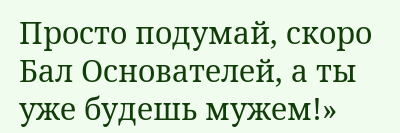Просто подумай, скоро Бал Основателей, а ты уже будешь мужем!»